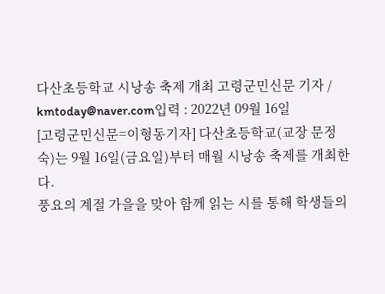다산초등학교 시낭송 축제 개최 고령군민신문 기자 / kmtoday@naver.com입력 : 2022년 09월 16일
[고령군민신문=이형동기자] 다산초등학교(교장 문정숙)는 9월 16일(금요일)부터 매월 시낭송 축제를 개최한다.
풍요의 계절 가을을 맞아 함께 읽는 시를 통해 학생들의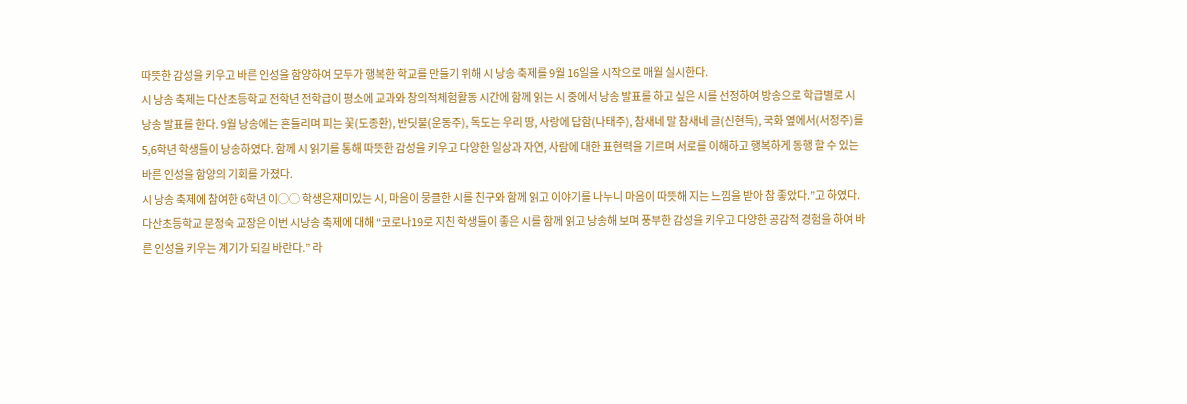따뜻한 감성을 키우고 바른 인성을 함양하여 모두가 행복한 학교를 만들기 위해 시 낭송 축제를 9월 16일을 시작으로 매월 실시한다.
시 낭송 축제는 다산초등학교 전학년 전학급이 평소에 교과와 창의적체험활동 시간에 함께 읽는 시 중에서 낭송 발표를 하고 싶은 시를 선정하여 방송으로 학급별로 시낭송 발표를 한다. 9월 낭송에는 흔들리며 피는 꽃(도종환), 반딧불(운동주), 독도는 우리 땅, 사랑에 답함(나태주), 참새네 말 참새네 글(신현득), 국화 옆에서(서정주)를 5,6학년 학생들이 낭송하였다. 함께 시 읽기를 통해 따뜻한 감성을 키우고 다양한 일상과 자연, 사람에 대한 표현력을 기르며 서로를 이해하고 행복하게 동행 할 수 있는 바른 인성을 함양의 기회를 가졌다.
시 낭송 축제에 참여한 6학년 이◯◯ 학생은재미있는 시, 마음이 뭉클한 시를 친구와 함께 읽고 이야기를 나누니 마음이 따뜻해 지는 느낌을 받아 참 좋았다.”고 하였다.
다산초등학교 문정숙 교장은 이번 시낭송 축제에 대해 “코로나19로 지친 학생들이 좋은 시를 함께 읽고 낭송해 보며 풍부한 감성을 키우고 다양한 공감적 경험을 하여 바른 인성을 키우는 계기가 되길 바란다.” 라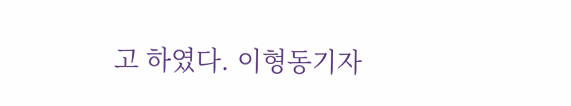고 하였다. 이형동기자